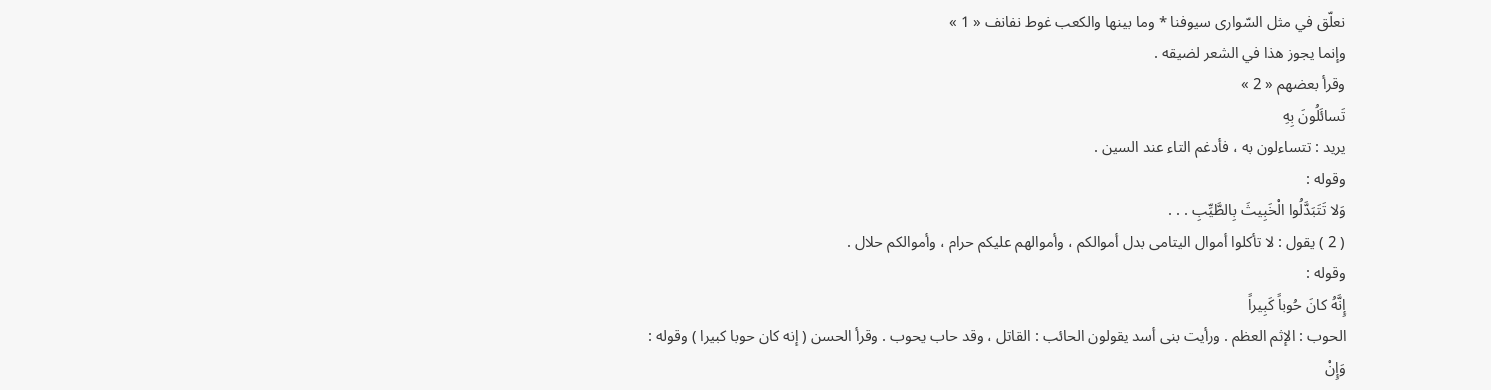نعلّق في مثل السّوارى سيوفنا * وما بينها والكعب غوط نفانف « 1 »
وإنما يجوز هذا في الشعر لضيقه .
وقرأ بعضهم « 2 »
تَسائَلُونَ بِهِ
يريد : تتساءلون به ، فأدغم التاء عند السين .
وقوله :
وَلا تَتَبَدَّلُوا الْخَبِيثَ بِالطَّيِّبِ . . .
( 2 ) يقول : لا تأكلوا أموال اليتامى بدل أموالكم ، وأموالهم عليكم حرام ، وأموالكم حلال .
وقوله :
إِنَّهُ كانَ حُوباً كَبِيراً
الحوب : الإثم العظم . ورأيت بنى أسد يقولون الحائب : القاتل ، وقد حاب يحوب . وقرأ الحسن ( إنه كان حوبا كبيرا ) وقوله :
وَإِنْ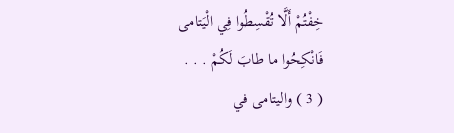خِفْتُمْ أَلَّا تُقْسِطُوا فِي الْيَتامى فَانْكِحُوا ما طابَ لَكُمْ . . .
( 3 ) واليتامى في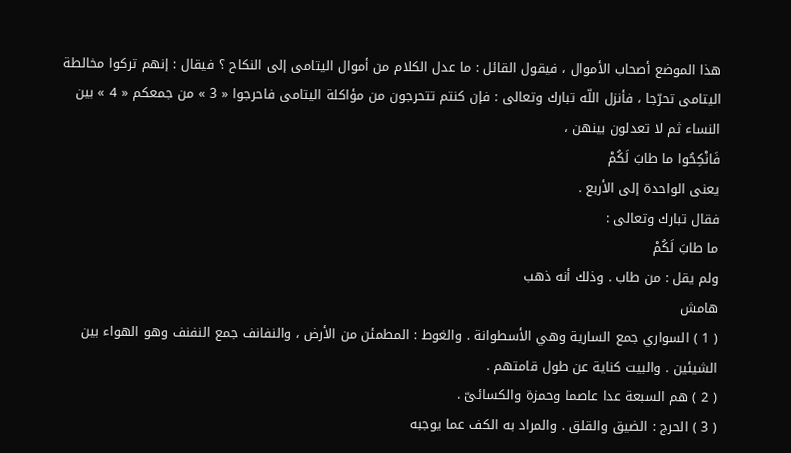هذا الموضع أصحاب الأموال ، فيقول القائل : ما عدل الكلام من أموال اليتامى إلى النكاح ؟ فيقال : إنهم تركوا مخالطة اليتامى تحرّجا ، فأنزل اللّه تبارك وتعالى : فإن كنتم تتحرجون من مؤاكلة اليتامى فاحرجوا « 3 » من جمعكم « 4 » بين النساء ثم لا تعدلون بينهن ،
فَانْكِحُوا ما طابَ لَكُمْ
يعنى الواحدة إلى الأربع .
فقال تبارك وتعالى :
ما طابَ لَكُمْ
ولم يقل : من طاب . وذلك أنه ذهب
هامش
( 1 ) السواري جمع السارية وهي الأسطوانة . والغوط : المطمئن من الأرض ، والنفانف جمع النفنف وهو الهواء بين الشيئين . والبيت كناية عن طول قامتهم .
( 2 ) هم السبعة عدا عاصما وحمزة والكسائىّ .
( 3 ) الحرج : الضيق والقلق . والمراد به الكف عما يوجبه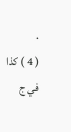.
( 4 ) كذا في ج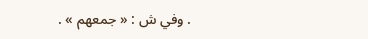. وفي ش : « جمعهم » .